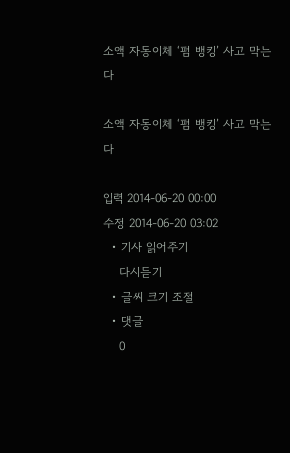소액 자동이체 ‘펌 뱅킹’ 사고 막는다

소액 자동이체 ‘펌 뱅킹’ 사고 막는다

입력 2014-06-20 00:00
수정 2014-06-20 03:02
  • 기사 읽어주기
    다시듣기
  • 글씨 크기 조절
  • 댓글
    0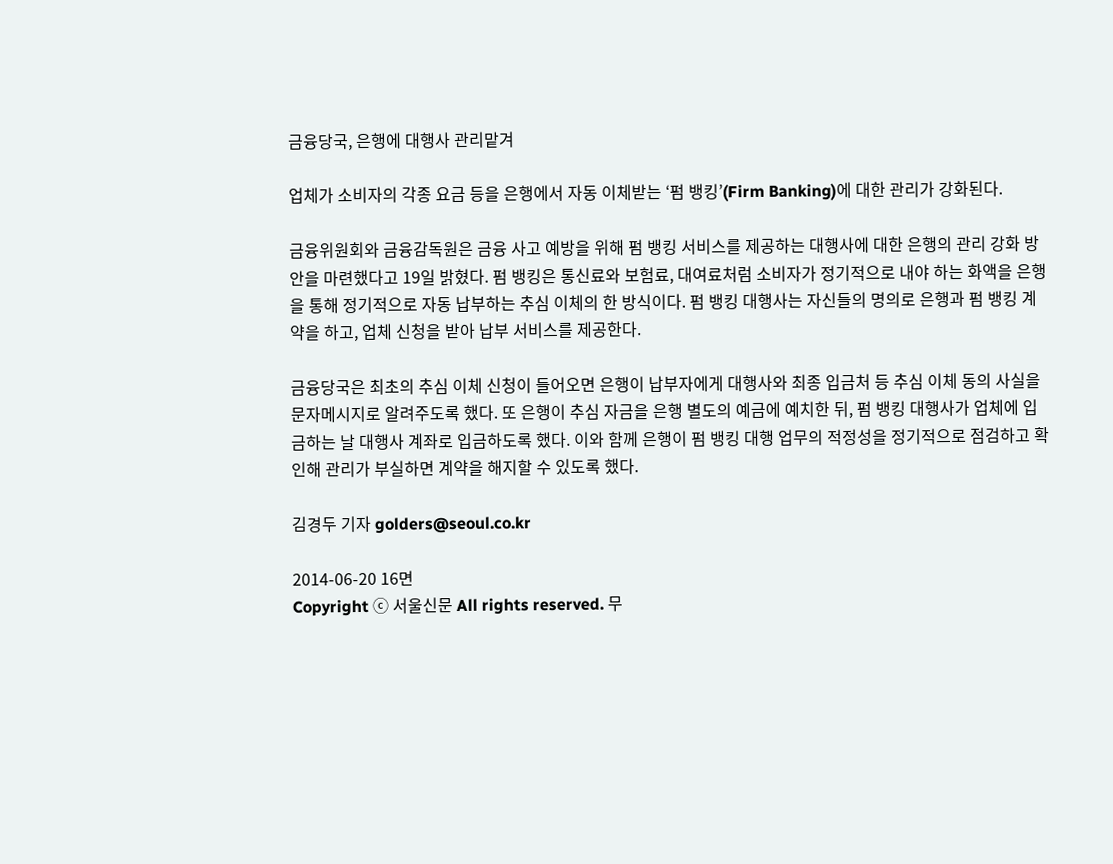금융당국, 은행에 대행사 관리맡겨

업체가 소비자의 각종 요금 등을 은행에서 자동 이체받는 ‘펌 뱅킹’(Firm Banking)에 대한 관리가 강화된다.

금융위원회와 금융감독원은 금융 사고 예방을 위해 펌 뱅킹 서비스를 제공하는 대행사에 대한 은행의 관리 강화 방안을 마련했다고 19일 밝혔다. 펌 뱅킹은 통신료와 보험료, 대여료처럼 소비자가 정기적으로 내야 하는 화액을 은행을 통해 정기적으로 자동 납부하는 추심 이체의 한 방식이다. 펌 뱅킹 대행사는 자신들의 명의로 은행과 펌 뱅킹 계약을 하고, 업체 신청을 받아 납부 서비스를 제공한다.

금융당국은 최초의 추심 이체 신청이 들어오면 은행이 납부자에게 대행사와 최종 입금처 등 추심 이체 동의 사실을 문자메시지로 알려주도록 했다. 또 은행이 추심 자금을 은행 별도의 예금에 예치한 뒤, 펌 뱅킹 대행사가 업체에 입금하는 날 대행사 계좌로 입금하도록 했다. 이와 함께 은행이 펌 뱅킹 대행 업무의 적정성을 정기적으로 점검하고 확인해 관리가 부실하면 계약을 해지할 수 있도록 했다.

김경두 기자 golders@seoul.co.kr

2014-06-20 16면
Copyright ⓒ 서울신문 All rights reserved. 무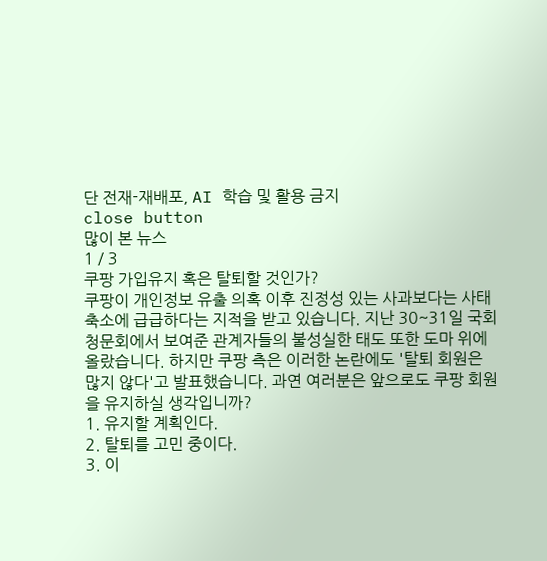단 전재-재배포, AI 학습 및 활용 금지
close button
많이 본 뉴스
1 / 3
쿠팡 가입유지 혹은 탈퇴할 것인가?
쿠팡이 개인정보 유출 의혹 이후 진정성 있는 사과보다는 사태 축소에 급급하다는 지적을 받고 있습니다. 지난 30~31일 국회 청문회에서 보여준 관계자들의 불성실한 태도 또한 도마 위에 올랐습니다. 하지만 쿠팡 측은 이러한 논란에도 '탈퇴 회원은 많지 않다'고 발표했습니다. 과연 여러분은 앞으로도 쿠팡 회원을 유지하실 생각입니까?
1. 유지할 계획인다.
2. 탈퇴를 고민 중이다.
3. 이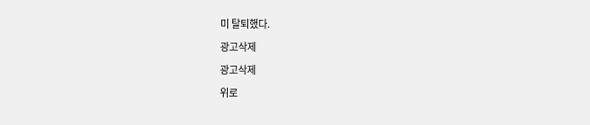미 탈퇴했다.
광고삭제
광고삭제
위로